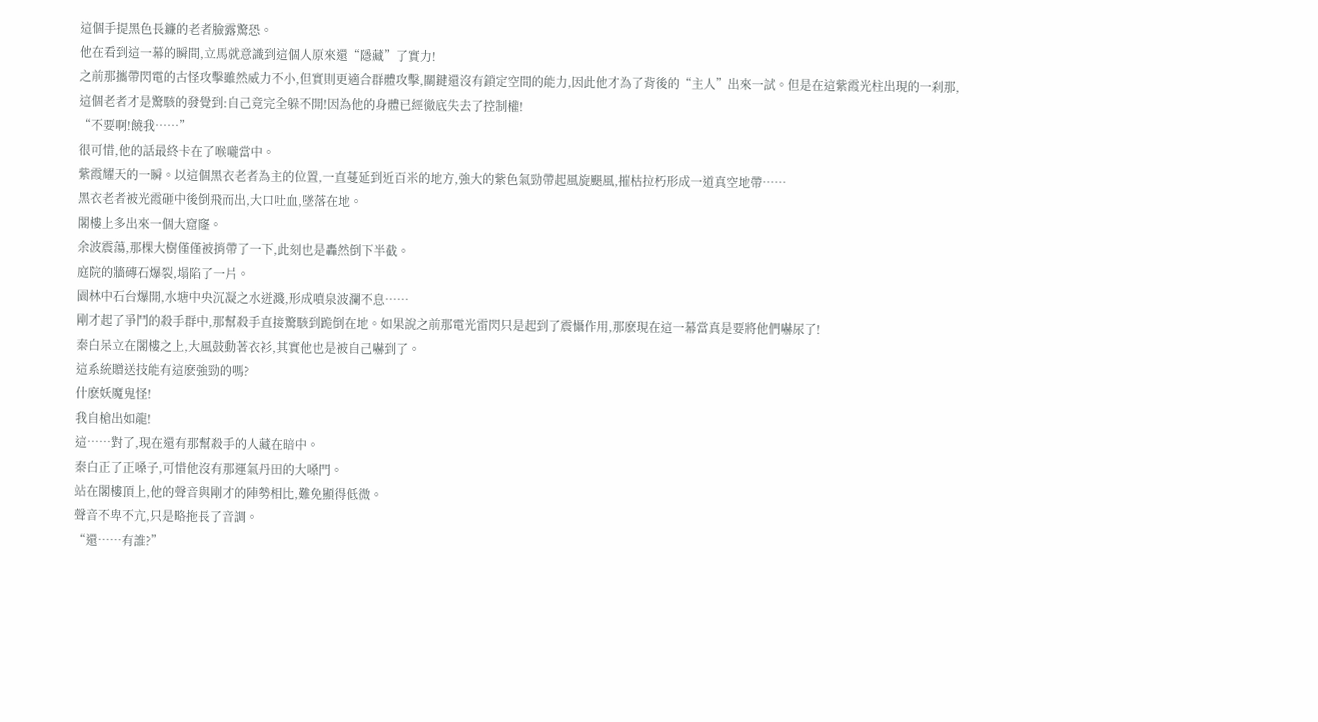這個手提黑色長鐮的老者臉露驚恐。
他在看到這一幕的瞬間,立馬就意識到這個人原來還“隱藏”了實力!
之前那攜帶閃電的古怪攻擊雖然威力不小,但實則更適合群體攻擊,關鍵還沒有鎖定空間的能力,因此他才為了背後的“主人”出來一試。但是在這紫霞光柱出現的一刹那,這個老者才是驚駭的發覺到:自己竟完全躲不開!因為他的身體已經徹底失去了控制權!
“不要啊!饒我……”
很可惜,他的話最終卡在了喉嚨當中。
紫霞耀天的一瞬。以這個黑衣老者為主的位置,一直蔓延到近百米的地方,強大的紫色氣勁帶起風旋颶風,摧枯拉朽形成一道真空地帶……
黑衣老者被光霞砸中後倒飛而出,大口吐血,墜落在地。
閣樓上多出來一個大窟窿。
余波震蕩,那棵大樹僅僅被捎帶了一下,此刻也是轟然倒下半截。
庭院的牆磚石爆裂,塌陷了一片。
園林中石台爆開,水塘中央沉凝之水迸濺,形成噴泉波瀾不息……
剛才起了爭鬥的殺手群中,那幫殺手直接驚駭到跪倒在地。如果說之前那電光雷閃只是起到了震懾作用,那麽現在這一幕當真是要將他們嚇尿了!
秦白呆立在閣樓之上,大風鼓動著衣衫,其實他也是被自己嚇到了。
這系統贈送技能有這麽強勁的嗎?
什麽妖魔鬼怪!
我自槍出如龍!
這……對了,現在還有那幫殺手的人藏在暗中。
秦白正了正嗓子,可惜他沒有那運氣丹田的大嗓門。
站在閣樓頂上,他的聲音與剛才的陣勢相比,難免顯得低微。
聲音不卑不亢,只是略拖長了音調。
“還……有誰?”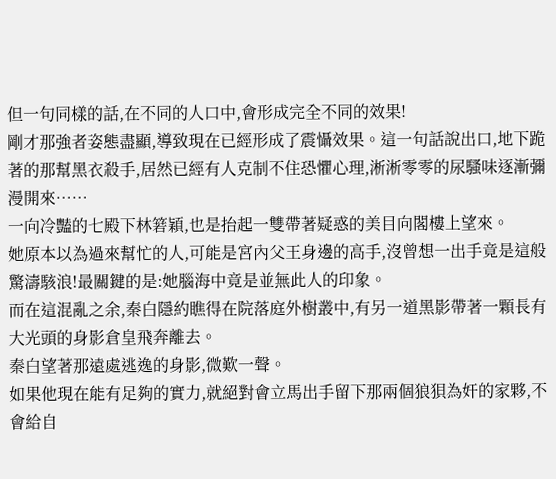但一句同樣的話,在不同的人口中,會形成完全不同的效果!
剛才那強者姿態盡顯,導致現在已經形成了震懾效果。這一句話說出口,地下跪著的那幫黑衣殺手,居然已經有人克制不住恐懼心理,淅淅零零的尿騷味逐漸彌漫開來……
一向冷豔的七殿下林箬穎,也是抬起一雙帶著疑惑的美目向閣樓上望來。
她原本以為過來幫忙的人,可能是宮內父王身邊的高手,沒曾想一出手竟是這般驚濤駭浪!最關鍵的是:她腦海中竟是並無此人的印象。
而在這混亂之余,秦白隱約瞧得在院落庭外樹叢中,有另一道黑影帶著一顆長有大光頭的身影倉皇飛奔離去。
秦白望著那遠處逃逸的身影,微歎一聲。
如果他現在能有足夠的實力,就絕對會立馬出手留下那兩個狼狽為奸的家夥,不會給自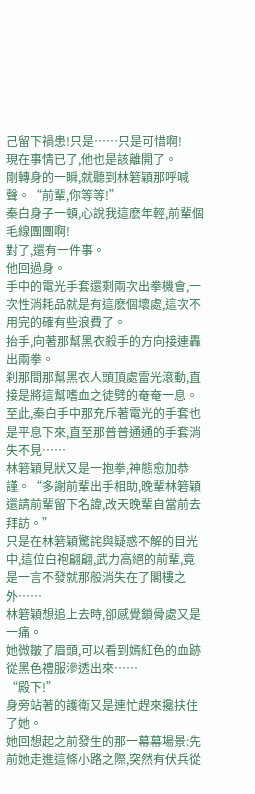己留下禍患!只是……只是可惜啊!
現在事情已了,他也是該離開了。
剛轉身的一瞬,就聽到林箬穎那呼喊聲。“前輩,你等等!”
秦白身子一頓,心說我這麽年輕,前輩個毛線團團啊!
對了,還有一件事。
他回過身。
手中的電光手套還剩兩次出拳機會,一次性消耗品就是有這麽個壞處,這次不用完的確有些浪費了。
抬手,向著那幫黑衣殺手的方向接連轟出兩拳。
刹那間那幫黑衣人頭頂處雷光滾動,直接是將這幫嗜血之徒劈的奄奄一息。
至此,秦白手中那充斥著電光的手套也是平息下來,直至那普普通通的手套消失不見……
林箬穎見狀又是一抱拳,神態愈加恭謹。“多謝前輩出手相助,晚輩林箬穎還請前輩留下名諱,改天晚輩自當前去拜訪。”
只是在林箬穎驚詫與疑惑不解的目光中,這位白袍翩翩,武力高絕的前輩,竟是一言不發就那般消失在了閣樓之外……
林箬穎想追上去時,卻感覺鎖骨處又是一痛。
她微皺了眉頭,可以看到嫣紅色的血跡從黑色禮服滲透出來……
“殿下!”
身旁站著的護衛又是連忙趕來攙扶住了她。
她回想起之前發生的那一幕幕場景:先前她走進這條小路之際,突然有伏兵從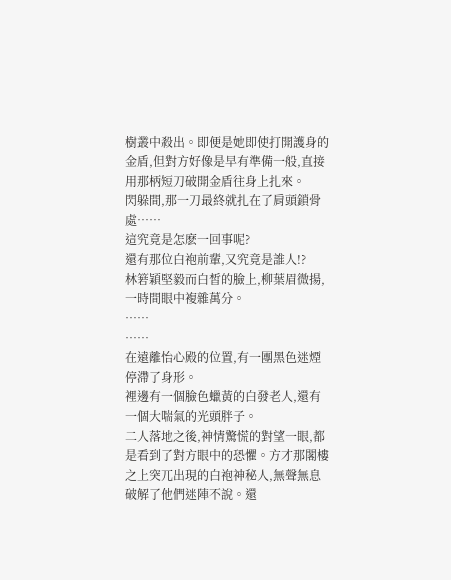樹叢中殺出。即便是她即使打開護身的金盾,但對方好像是早有準備一般,直接用那柄短刀破開金盾往身上扎來。
閃躲間,那一刀最終就扎在了肩頭鎖骨處……
這究竟是怎麽一回事呢?
還有那位白袍前輩,又究竟是誰人!?
林箬穎堅毅而白皙的臉上,柳葉眉微揚,一時間眼中複雜萬分。
……
……
在遠離怡心殿的位置,有一團黑色迷煙停滯了身形。
裡邊有一個臉色蠟黃的白發老人,還有一個大喘氣的光頭胖子。
二人落地之後,神情驚慌的對望一眼,都是看到了對方眼中的恐懼。方才那閣樓之上突兀出現的白袍神秘人,無聲無息破解了他們迷陣不說。還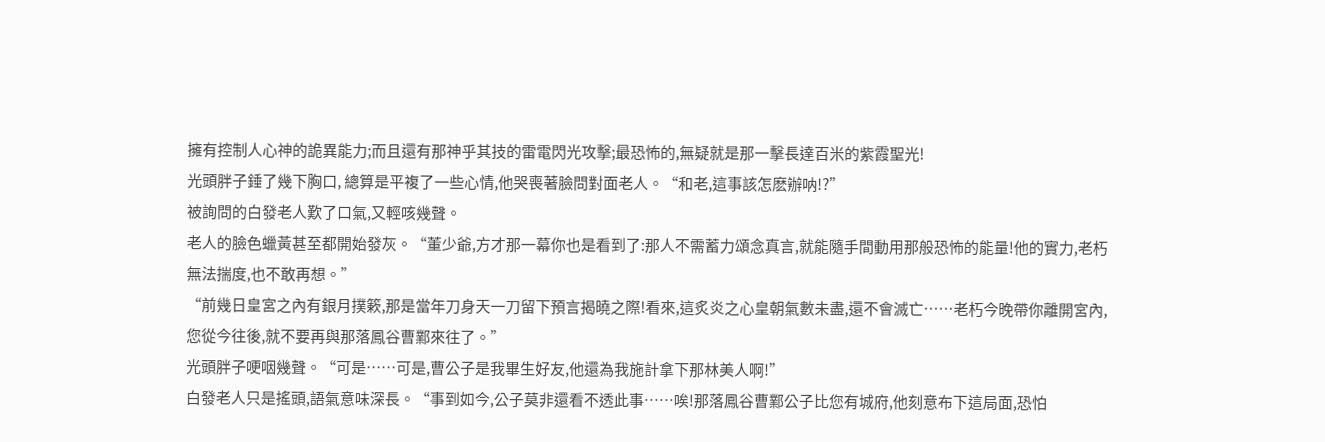擁有控制人心神的詭異能力;而且還有那神乎其技的雷電閃光攻擊;最恐怖的,無疑就是那一擊長達百米的紫霞聖光!
光頭胖子錘了幾下胸口, 總算是平複了一些心情,他哭喪著臉問對面老人。“和老,這事該怎麽辦呐!?”
被詢問的白發老人歎了口氣,又輕咳幾聲。
老人的臉色蠟黃甚至都開始發灰。“董少爺,方才那一幕你也是看到了:那人不需蓄力頌念真言,就能隨手間動用那般恐怖的能量!他的實力,老朽無法揣度,也不敢再想。”
“前幾日皇宮之內有銀月撲簌,那是當年刀身天一刀留下預言揭曉之際!看來,這炙炎之心皇朝氣數未盡,還不會滅亡……老朽今晚帶你離開宮內,您從今往後,就不要再與那落鳳谷曹鄴來往了。”
光頭胖子哽咽幾聲。“可是……可是,曹公子是我畢生好友,他還為我施計拿下那林美人啊!”
白發老人只是搖頭,語氣意味深長。“事到如今,公子莫非還看不透此事……唉!那落鳳谷曹鄴公子比您有城府,他刻意布下這局面,恐怕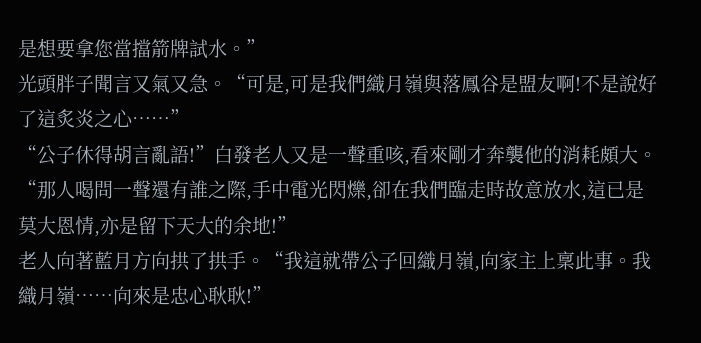是想要拿您當擋箭牌試水。”
光頭胖子聞言又氣又急。“可是,可是我們織月嶺與落鳳谷是盟友啊!不是說好了這炙炎之心……”
“公子休得胡言亂語!”白發老人又是一聲重咳,看來剛才奔襲他的消耗頗大。“那人喝問一聲還有誰之際,手中電光閃爍,卻在我們臨走時故意放水,這已是莫大恩情,亦是留下天大的余地!”
老人向著藍月方向拱了拱手。“我這就帶公子回織月嶺,向家主上稟此事。我織月嶺……向來是忠心耿耿!”